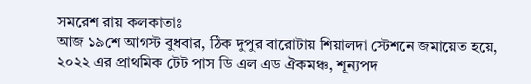সমরেশ রায় কলকাতাঃ
আজ ১৯শে আগস্ট বুধবার, ঠিক দুপুর বারোটায় শিয়ালদা স্টেশনে জমায়েত হয়ে, ২০২২ এর প্রাথমিক টেট পাস ডি এল এড ঐকমঞ্চ, শূন্যপদ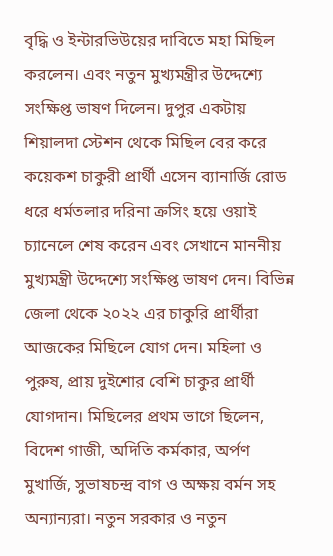বৃদ্ধি ও ইন্টারভিউয়ের দাবিতে মহা মিছিল করলেন। এবং নতুন মুখ্যমন্ত্রীর উদ্দেশ্যে সংক্ষিপ্ত ভাষণ দিলেন। দুপুর একটায় শিয়ালদা স্টেশন থেকে মিছিল বের করে কয়েকশ চাকুরী প্রার্থী এসেন ব্যানার্জি রোড ধরে ধর্মতলার দরিনা ক্রসিং হয়ে ওয়াই চ্যানেলে শেষ করেন এবং সেখানে মাননীয় মুখ্যমন্ত্রী উদ্দেশ্যে সংক্ষিপ্ত ভাষণ দেন। বিভিন্ন জেলা থেকে ২০২২ এর চাকুরি প্রার্থীরা আজকের মিছিলে যোগ দেন। মহিলা ও পুরুষ, প্রায় দুইশোর বেশি চাকুর প্রার্থী যোগদান। মিছিলের প্রথম ভাগে ছিলেন, বিদেশ গাজী, অদিতি কর্মকার, অর্পণ মুখার্জি, সুভাষচন্দ্র বাগ ও অক্ষয় বর্মন সহ অন্যান্যরা। নতুন সরকার ও নতুন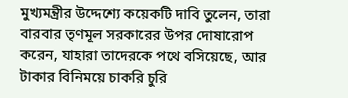মুখ্যমন্ত্রীর উদ্দেশ্যে কয়েকটি দাবি তুলেন, তারা বারবার তৃণমূল সরকারের উপর দোষারোপ করেন, যাহারা তাদেরকে পথে বসিয়েছে, আর টাকার বিনিময়ে চাকরি চুরি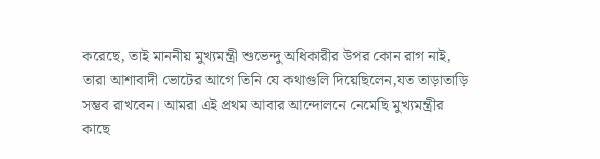করেছে, তাই মাননীয় মুখ্যমন্ত্রী শুভেন্দু অধিকারীর উপর কোন রাগ নাই, তারা আশাবাদী ভোটের আগে তিনি যে কথাগুলি দিয়েছিলেন,যত তাড়াতাড়ি সম্ভব রাখবেন। আমরা এই প্রথম আবার আন্দোলনে নেমেছি মুখ্যমন্ত্রীর কাছে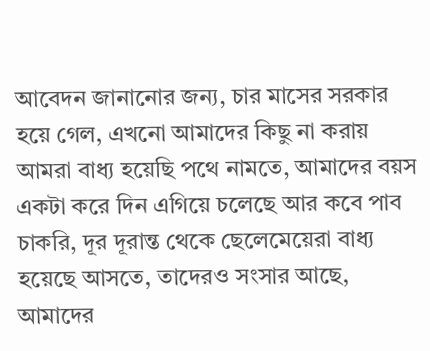আবেদন জানানোর জন্য, চার মাসের সরকার হয়ে গেল, এখনো আমাদের কিছু না করায় আমরা বাধ্য হয়েছি পথে নামতে, আমাদের বয়স একটা করে দিন এগিয়ে চলেছে আর কবে পাব চাকরি, দূর দূরান্ত থেকে ছেলেমেয়েরা বাধ্য হয়েছে আসতে, তাদেরও সংসার আছে, আমাদের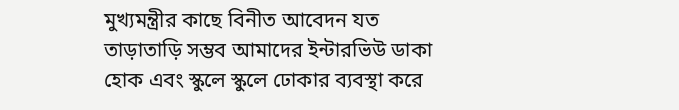মুখ্যমন্ত্রীর কাছে বিনীত আবেদন যত তাড়াতাড়ি সম্ভব আমাদের ইন্টারভিউ ডাকা হোক এবং স্কুলে স্কুলে ঢোকার ব্যবস্থা করে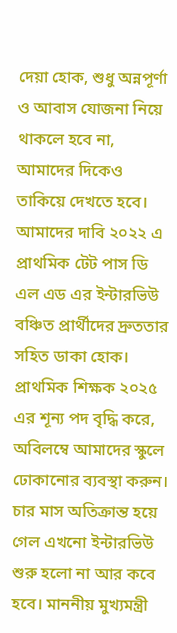দেয়া হোক, শুধু অন্নপূর্ণা ও আবাস যোজনা নিয়ে থাকলে হবে না, আমাদের দিকেও তাকিয়ে দেখতে হবে। আমাদের দাবি ২০২২ এ প্রাথমিক টেট পাস ডি এল এড এর ইন্টারভিউ বঞ্চিত প্রার্থীদের দ্রুততার সহিত ডাকা হোক। প্রাথমিক শিক্ষক ২০২৫ এর শূন্য পদ বৃদ্ধি করে, অবিলম্বে আমাদের স্কুলে ঢোকানোর ব্যবস্থা করুন। চার মাস অতিক্রান্ত হয়ে গেল এখনো ইন্টারভিউ শুরু হলো না আর কবে হবে। মাননীয় মুখ্যমন্ত্রী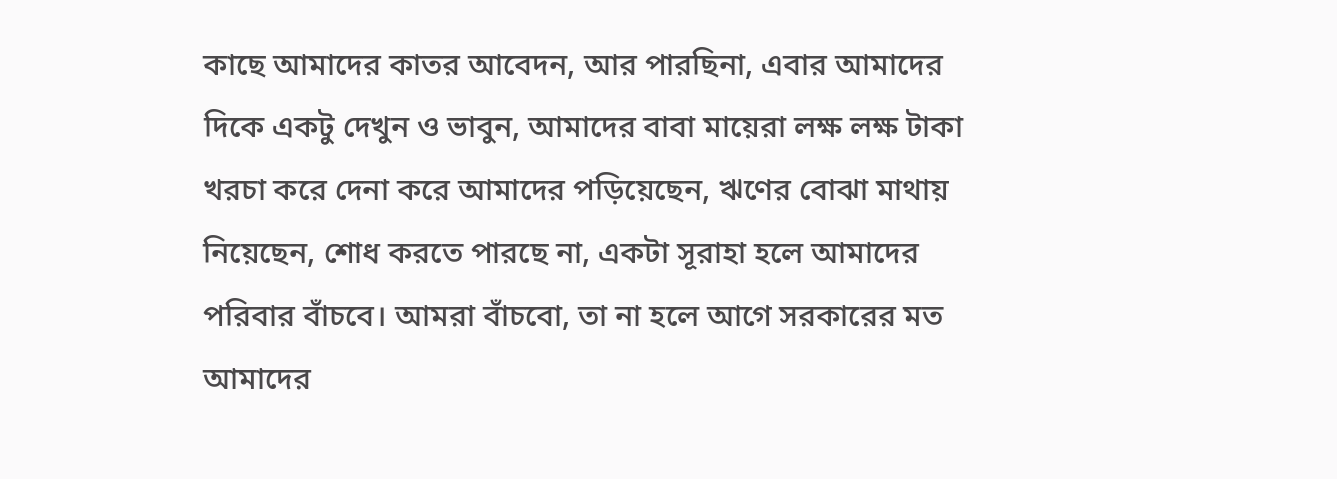কাছে আমাদের কাতর আবেদন, আর পারছিনা, এবার আমাদের দিকে একটু দেখুন ও ভাবুন, আমাদের বাবা মায়েরা লক্ষ লক্ষ টাকা খরচা করে দেনা করে আমাদের পড়িয়েছেন, ঋণের বোঝা মাথায় নিয়েছেন, শোধ করতে পারছে না, একটা সূরাহা হলে আমাদের পরিবার বাঁচবে। আমরা বাঁচবো, তা না হলে আগে সরকারের মত আমাদের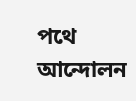পথে আন্দোলন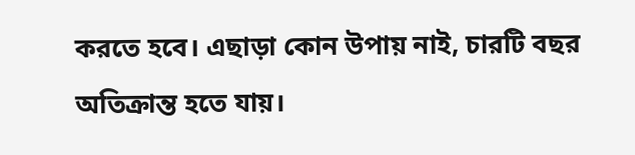করতে হবে। এছাড়া কোন উপায় নাই, চারটি বছর অতিক্রান্ত হতে যায়।